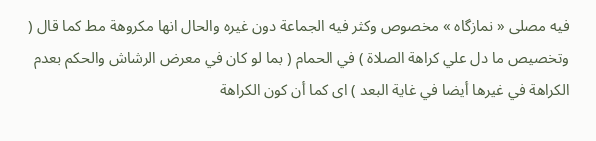فيه مصلى « نمازگاه » مخصوص وكثر فيه الجماعة دون غيره والحال انها مكروهة مط كما قال ( وتخصيص ما دل علي كراهة الصلاة ) في الحمام ( بما لو كان في معرض الرشاش والحكم بعدم الكراهة في غيرها أيضا في غاية البعد ) اى كما أن كون الكراهة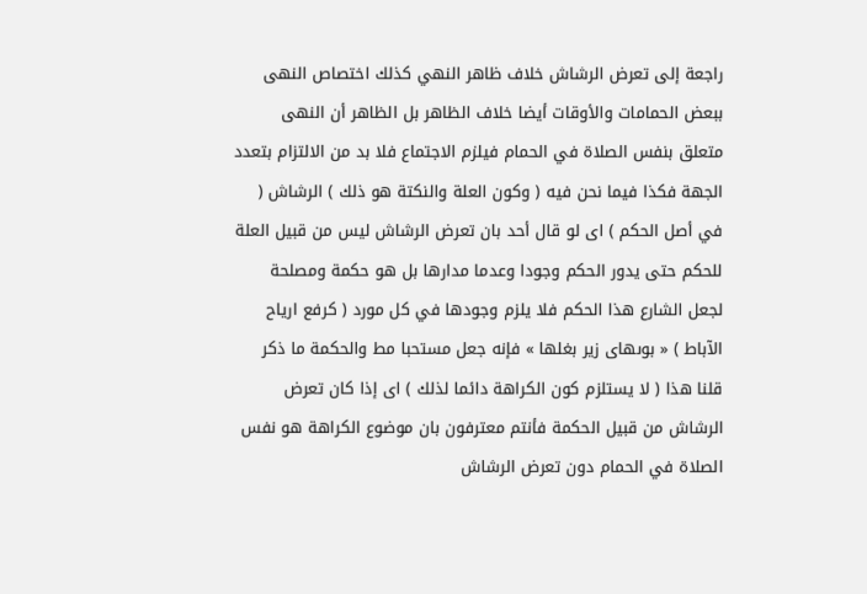راجعة إلى تعرض الرشاش خلاف ظاهر النهي كذلك اختصاص النهى ببعض الحمامات والأوقات أيضا خلاف الظاهر بل الظاهر أن النهى متعلق بنفس الصلاة في الحمام فيلزم الاجتماع فلا بد من الالتزام بتعدد الجهة فكذا فيما نحن فيه ( وكون العلة والنكتة هو ذلك ) الرشاش ( في أصل الحكم ) اى لو قال أحد بان تعرض الرشاش ليس من قبيل العلة للحكم حتى يدور الحكم وجودا وعدما مدارها بل هو حكمة ومصلحة لجعل الشارع هذا الحكم فلا يلزم وجودها في كل مورد ( كرفع ارياح الآباط ) « بوىهاى زير بغلها » فإنه جعل مستحبا مط والحكمة ما ذكر قلنا هذا ( لا يستلزم كون الكراهة دائما لذلك ) اى إذا كان تعرض الرشاش من قبيل الحكمة فأنتم معترفون بان موضوع الكراهة هو نفس الصلاة في الحمام دون تعرض الرشاش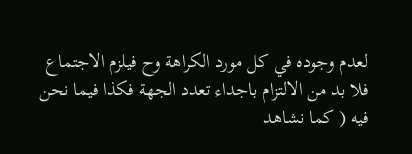لعدم وجوده في كل مورد الكراهة وح فيلزم الاجتماع فلا بد من الالتزام باجداء تعدد الجهة فكذا فيما نحن فيه ( كما نشاهد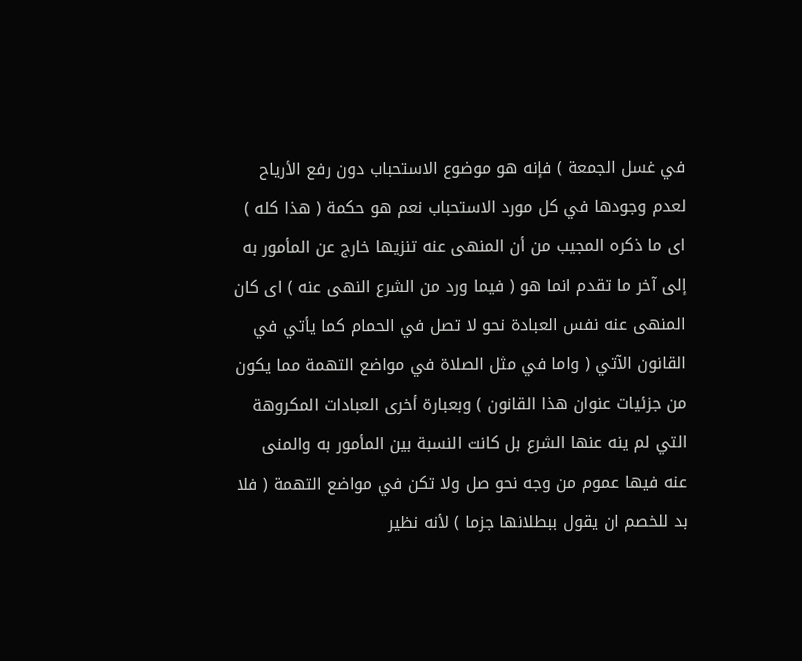في غسل الجمعة ) فإنه هو موضوع الاستحباب دون رفع الأرياح لعدم وجودها في كل مورد الاستحباب نعم هو حكمة ( هذا كله ) اى ما ذكره المجيب من أن المنهى عنه تنزيها خارج عن المأمور به إلى آخر ما تقدم انما هو ( فيما ورد من الشرع النهى عنه ) اى كان المنهى عنه نفس العبادة نحو لا تصل في الحمام كما يأتي في القانون الآتي ( واما في مثل الصلاة في مواضع التهمة مما يكون من جزئيات عنوان هذا القانون ) وبعبارة أخرى العبادات المكروهة التي لم ينه عنها الشرع بل كانت النسبة بين المأمور به والمنى عنه فيها عموم من وجه نحو صل ولا تكن في مواضع التهمة ( فلا بد للخصم ان يقول ببطلانها جزما ) لأنه نظير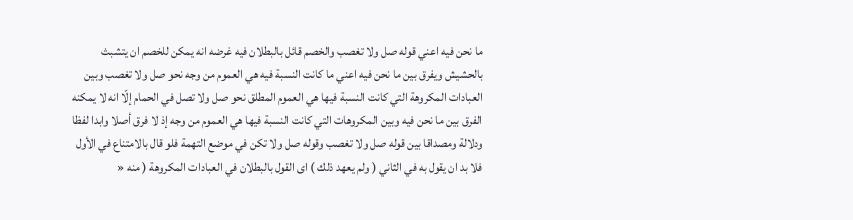ما نحن فيه اعني قوله صل ولا تغصب والخصم قائل بالبطلان فيه غرضه انه يمكن للخصم ان يتشبث بالحشيش ويفرق بين ما نحن فيه اعني ما كانت النسبة فيه هي العموم من وجه نحو صل ولا تغصب وبين العبادات المكروهة التي كانت النسبة فيها هي العموم المطلق نحو صل ولا تصل في الحمام إلّا انه لا يمكنه الفرق بين ما نحن فيه وبين المكروهات التي كانت النسبة فيها هي العموم من وجه إذ لا فرق أصلا وابدا لفظا ودلالة ومصداقا بين قوله صل ولا تغصب وقوله صل ولا تكن في موضع التهمة فلو قال بالامتناع في الأول فلا بد ان يقول به في الثاني ( ولم يعهد ذلك ) اى القول بالبطلان في العبادات المكروهة ( منه «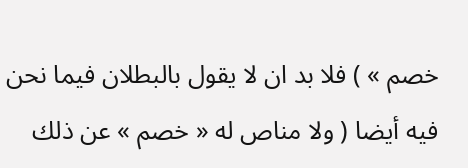خصم » ) فلا بد ان لا يقول بالبطلان فيما نحن فيه أيضا ( ولا مناص له « خصم » عن ذلك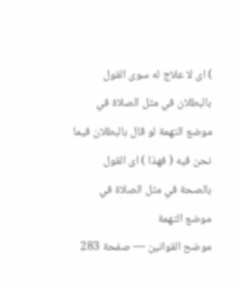) اى لا علاج له سوى القول بالبطلان في مثل الصلاة في موضع التهمة لو قال بالبطلان فيما نحن فيه ( فهذا ) اى القول بالصحة في مثل الصلاة في موضع التهمة
موضح القوانين — صفحة 283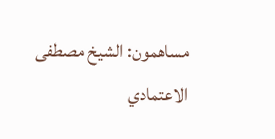مساهمون: الشيخ مصطفى الاعتمادي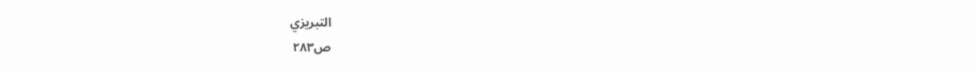التبريزي
ص٢٨٣